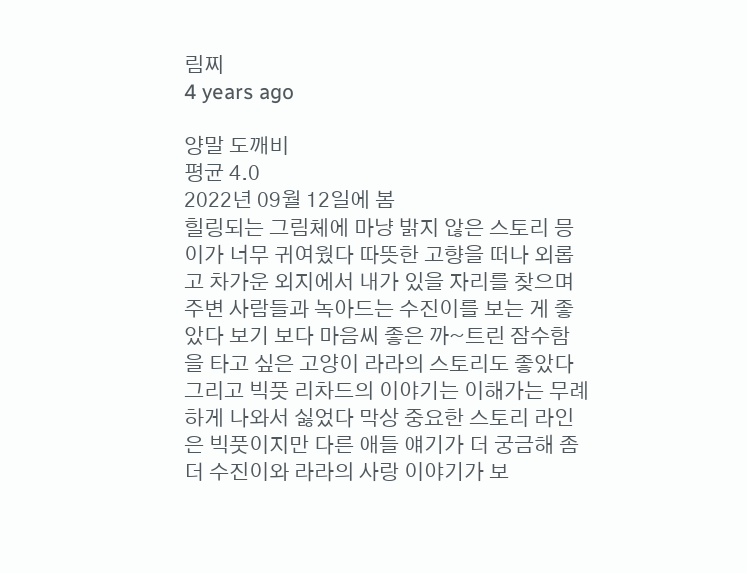림찌
4 years ago

양말 도깨비
평균 4.0
2022년 09월 12일에 봄
힐링되는 그림체에 마냥 밝지 않은 스토리 믕이가 너무 귀여웠다 따뜻한 고향을 떠나 외롭고 차가운 외지에서 내가 있을 자리를 찾으며 주변 사람들과 녹아드는 수진이를 보는 게 좋았다 보기 보다 마음씨 좋은 까~트린 잠수함을 타고 싶은 고양이 라라의 스토리도 좋았다 그리고 빅풋 리차드의 이야기는 이해가는 무례하게 나와서 싫었다 막상 중요한 스토리 라인은 빅풋이지만 다른 애들 얘기가 더 궁금해 좀 더 수진이와 라라의 사랑 이야기가 보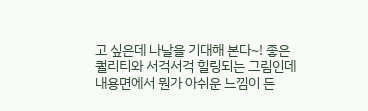고 싶은데 나날을 기대해 본다~! 좋은 퀄리티와 서걱서걱 힐링되는 그림인데 내용면에서 뭔가 아쉬운 느낌이 든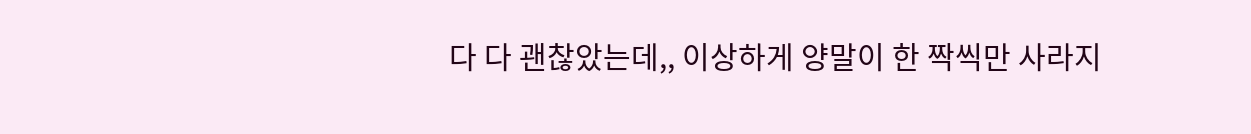다 다 괜찮았는데,, 이상하게 양말이 한 짝씩만 사라지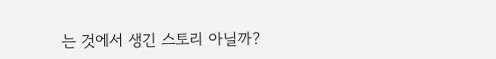는 것에서 생긴 스토리 아닐까?